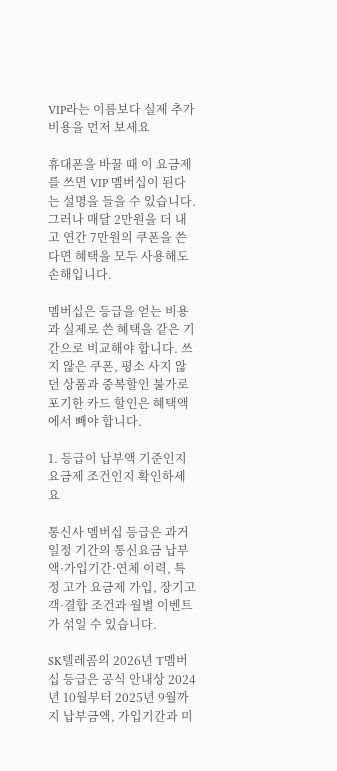VIP라는 이름보다 실제 추가비용을 먼저 보세요

휴대폰을 바꿀 때 이 요금제를 쓰면 VIP 멤버십이 된다는 설명을 들을 수 있습니다. 그러나 매달 2만원을 더 내고 연간 7만원의 쿠폰을 쓴다면 혜택을 모두 사용해도 손해입니다.

멤버십은 등급을 얻는 비용과 실제로 쓴 혜택을 같은 기간으로 비교해야 합니다. 쓰지 않은 쿠폰, 평소 사지 않던 상품과 중복할인 불가로 포기한 카드 할인은 혜택액에서 빼야 합니다.

1. 등급이 납부액 기준인지 요금제 조건인지 확인하세요

통신사 멤버십 등급은 과거 일정 기간의 통신요금 납부액·가입기간·연체 이력, 특정 고가 요금제 가입, 장기고객·결합 조건과 월별 이벤트가 섞일 수 있습니다.

SK텔레콤의 2026년 T멤버십 등급은 공식 안내상 2024년 10월부터 2025년 9월까지 납부금액, 가입기간과 미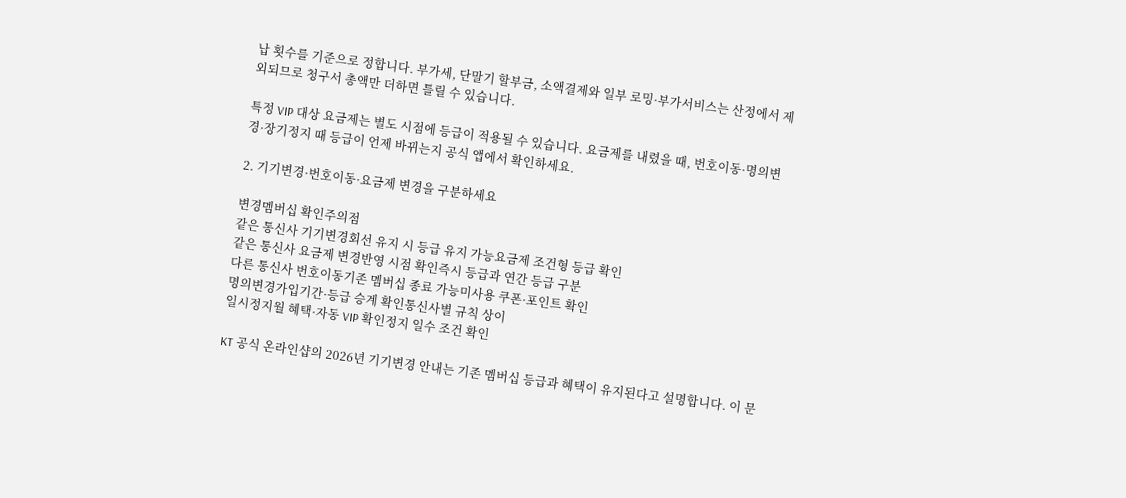납 횟수를 기준으로 정합니다. 부가세, 단말기 할부금, 소액결제와 일부 로밍·부가서비스는 산정에서 제외되므로 청구서 총액만 더하면 틀릴 수 있습니다.

특정 VIP 대상 요금제는 별도 시점에 등급이 적용될 수 있습니다. 요금제를 내렸을 때, 번호이동·명의변경·장기정지 때 등급이 언제 바뀌는지 공식 앱에서 확인하세요.

2. 기기변경·번호이동·요금제 변경을 구분하세요

변경멤버십 확인주의점
같은 통신사 기기변경회선 유지 시 등급 유지 가능요금제 조건형 등급 확인
같은 통신사 요금제 변경반영 시점 확인즉시 등급과 연간 등급 구분
다른 통신사 번호이동기존 멤버십 종료 가능미사용 쿠폰·포인트 확인
명의변경가입기간·등급 승계 확인통신사별 규칙 상이
일시정지월 혜택·자동 VIP 확인정지 일수 조건 확인

KT 공식 온라인샵의 2026년 기기변경 안내는 기존 멤버십 등급과 혜택이 유지된다고 설명합니다. 이 문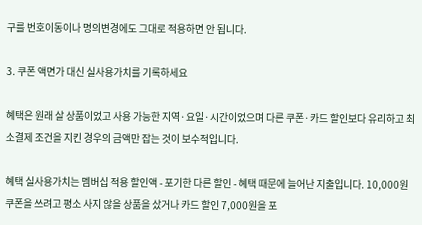구를 번호이동이나 명의변경에도 그대로 적용하면 안 됩니다.

3. 쿠폰 액면가 대신 실사용가치를 기록하세요

혜택은 원래 살 상품이었고 사용 가능한 지역·요일·시간이었으며 다른 쿠폰·카드 할인보다 유리하고 최소결제 조건을 지킨 경우의 금액만 잡는 것이 보수적입니다.

혜택 실사용가치는 멤버십 적용 할인액 - 포기한 다른 할인 - 혜택 때문에 늘어난 지출입니다. 10,000원 쿠폰을 쓰려고 평소 사지 않을 상품을 샀거나 카드 할인 7,000원을 포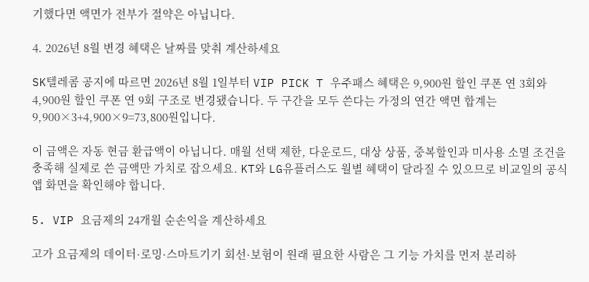기했다면 액면가 전부가 절약은 아닙니다.

4. 2026년 8월 변경 혜택은 날짜를 맞춰 계산하세요

SK텔레콤 공지에 따르면 2026년 8월 1일부터 VIP PICK T 우주패스 혜택은 9,900원 할인 쿠폰 연 3회와 4,900원 할인 쿠폰 연 9회 구조로 변경됐습니다. 두 구간을 모두 쓴다는 가정의 연간 액면 합계는 9,900×3+4,900×9=73,800원입니다.

이 금액은 자동 현금 환급액이 아닙니다. 매월 선택 제한, 다운로드, 대상 상품, 중복할인과 미사용 소멸 조건을 충족해 실제로 쓴 금액만 가치로 잡으세요. KT와 LG유플러스도 월별 혜택이 달라질 수 있으므로 비교일의 공식 앱 화면을 확인해야 합니다.

5. VIP 요금제의 24개월 순손익을 계산하세요

고가 요금제의 데이터·로밍·스마트기기 회선·보험이 원래 필요한 사람은 그 기능 가치를 먼저 분리하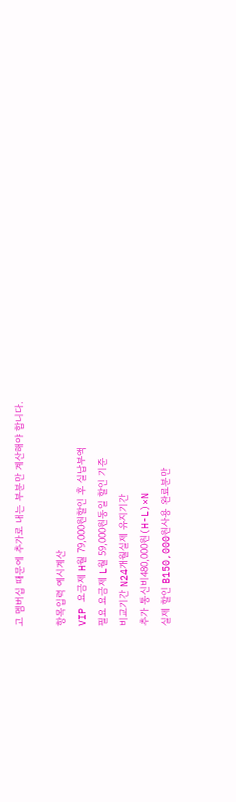고 멤버십 때문에 추가로 내는 부분만 계산해야 합니다.

항목입력 예시계산
VIP 요금제 H월 79,000원할인 후 실납부액
필요 요금제 L월 59,000원동일 할인 기준
비교기간 N24개월실제 유지기간
추가 통신비480,000원(H-L)×N
실제 할인 B150,000원사용 완료분만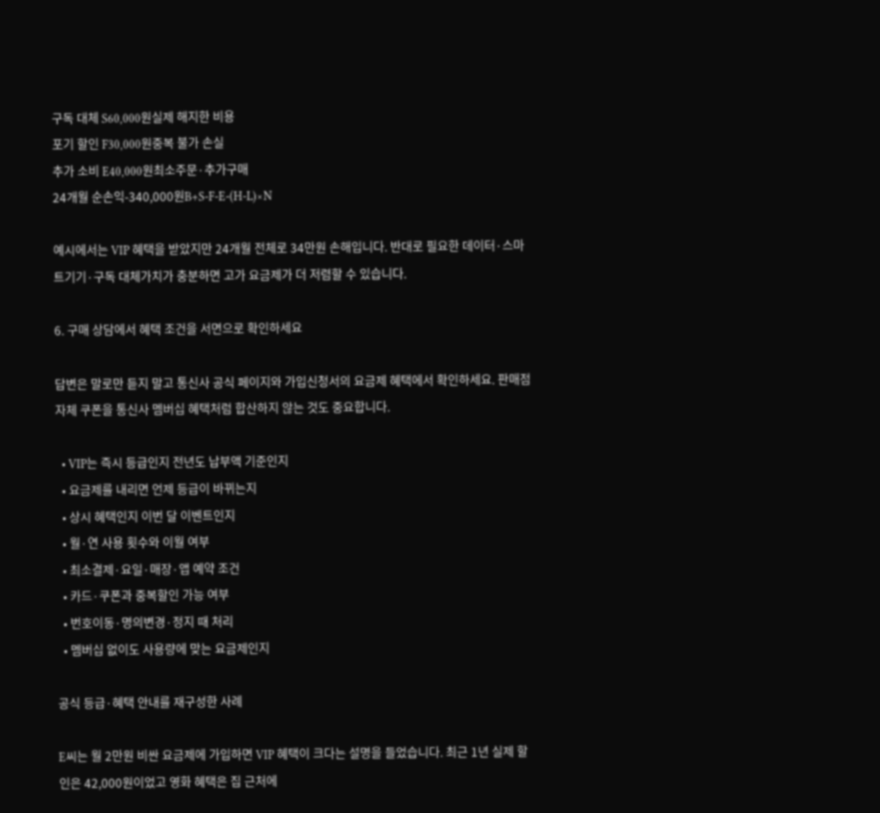구독 대체 S60,000원실제 해지한 비용
포기 할인 F30,000원중복 불가 손실
추가 소비 E40,000원최소주문·추가구매
24개월 순손익-340,000원B+S-F-E-(H-L)×N

예시에서는 VIP 혜택을 받았지만 24개월 전체로 34만원 손해입니다. 반대로 필요한 데이터·스마트기기·구독 대체가치가 충분하면 고가 요금제가 더 저렴할 수 있습니다.

6. 구매 상담에서 혜택 조건을 서면으로 확인하세요

답변은 말로만 듣지 말고 통신사 공식 페이지와 가입신청서의 요금제 혜택에서 확인하세요. 판매점 자체 쿠폰을 통신사 멤버십 혜택처럼 합산하지 않는 것도 중요합니다.

  • VIP는 즉시 등급인지 전년도 납부액 기준인지
  • 요금제를 내리면 언제 등급이 바뀌는지
  • 상시 혜택인지 이번 달 이벤트인지
  • 월·연 사용 횟수와 이월 여부
  • 최소결제·요일·매장·앱 예약 조건
  • 카드·쿠폰과 중복할인 가능 여부
  • 번호이동·명의변경·정지 때 처리
  • 멤버십 없이도 사용량에 맞는 요금제인지

공식 등급·혜택 안내를 재구성한 사례

E씨는 월 2만원 비싼 요금제에 가입하면 VIP 혜택이 크다는 설명을 들었습니다. 최근 1년 실제 할인은 42,000원이었고 영화 혜택은 집 근처에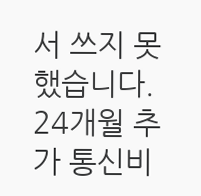서 쓰지 못했습니다. 24개월 추가 통신비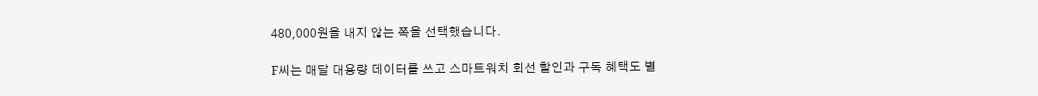480,000원을 내지 않는 쪽을 선택했습니다.

F씨는 매달 대용량 데이터를 쓰고 스마트워치 회선 할인과 구독 혜택도 별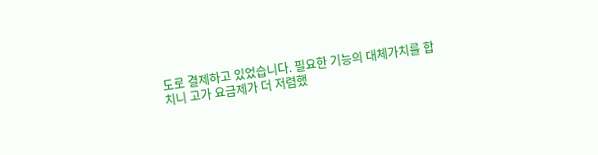도로 결제하고 있었습니다. 필요한 기능의 대체가치를 합치니 고가 요금제가 더 저렴했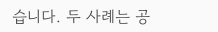습니다. 두 사례는 공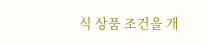식 상품 조건을 개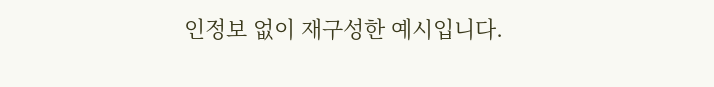인정보 없이 재구성한 예시입니다.